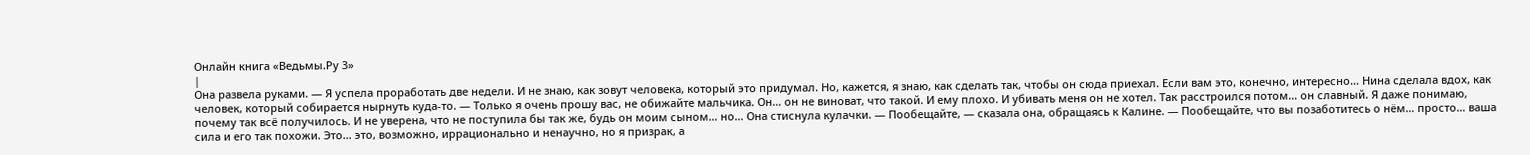Онлайн книга «Ведьмы.Ру 3»
|
Она развела руками. — Я успела проработать две недели. И не знаю, как зовут человека, который это придумал. Но, кажется, я знаю, как сделать так, чтобы он сюда приехал. Если вам это, конечно, интересно… Нина сделала вдох, как человек, который собирается нырнуть куда-то. — Только я очень прошу вас, не обижайте мальчика. Он… он не виноват, что такой. И ему плохо. И убивать меня он не хотел. Так расстроился потом… он славный. Я даже понимаю, почему так всё получилось. И не уверена, что не поступила бы так же, будь он моим сыном… но… Она стиснула кулачки. — Пообещайте, — сказала она, обращаясь к Калине. — Пообещайте, что вы позаботитесь о нём… просто… ваша сила и его так похожи. Это… это, возможно, иррационально и ненаучно, но я призрак, а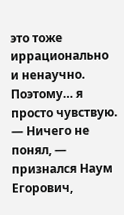это тоже иррационально и ненаучно. Поэтому… я просто чувствую. — Ничего не понял, — признался Наум Егорович,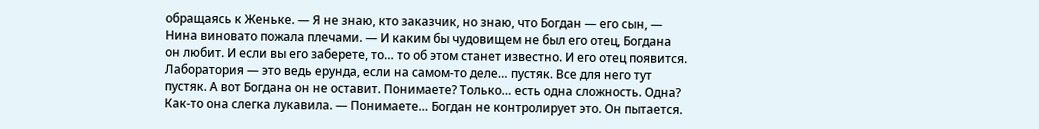обращаясь к Женьке. — Я не знаю, кто заказчик, но знаю, что Богдан — его сын, — Нина виновато пожала плечами. — И каким бы чудовищем не был его отец, Богдана он любит. И если вы его заберете, то… то об этом станет известно. И его отец появится. Лаборатория — это ведь ерунда, если на самом-то деле… пустяк. Все для него тут пустяк. А вот Богдана он не оставит. Понимаете? Только… есть одна сложность. Одна? Как-то она слегка лукавила. — Понимаете… Богдан не контролирует это. Он пытается.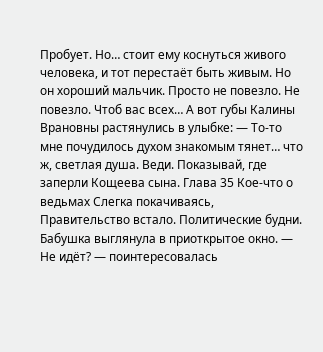Пробует. Но… стоит ему коснуться живого человека, и тот перестаёт быть живым. Но он хороший мальчик. Просто не повезло. Не повезло. Чтоб вас всех… А вот губы Калины Врановны растянулись в улыбке: — То-то мне почудилось духом знакомым тянет… что ж, светлая душа. Веди. Показывай, где заперли Кощеева сына. Глава 35 Кое-что о ведьмах Слегка покачиваясь, Правительство встало. Политические будни. Бабушка выглянула в приоткрытое окно. — Не идёт? — поинтересовалась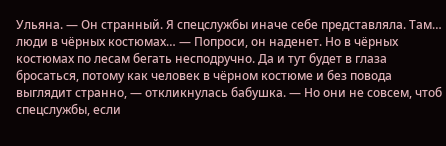Ульяна. — Он странный. Я спецслужбы иначе себе представляла. Там… люди в чёрных костюмах… — Попроси, он наденет. Но в чёрных костюмах по лесам бегать несподручно. Да и тут будет в глаза бросаться, потому как человек в чёрном костюме и без повода выглядит странно, — откликнулась бабушка. — Но они не совсем, чтоб спецслужбы, если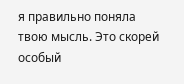я правильно поняла твою мысль. Это скорей особый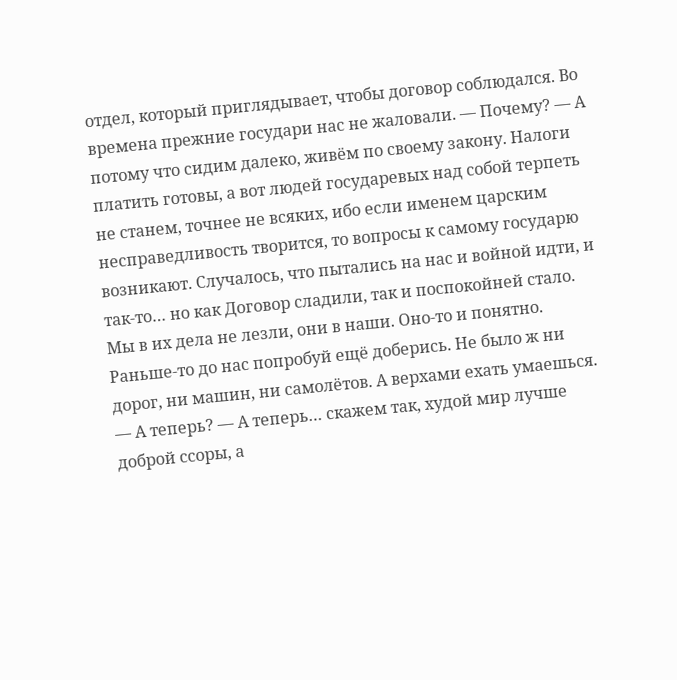отдел, который приглядывает, чтобы договор соблюдался. Во времена прежние государи нас не жаловали. — Почему? — А потому что сидим далеко, живём по своему закону. Налоги платить готовы, а вот людей государевых над собой терпеть не станем, точнее не всяких, ибо если именем царским несправедливость творится, то вопросы к самому государю возникают. Случалось, что пытались на нас и войной идти, и так-то… но как Договор сладили, так и поспокойней стало. Мы в их дела не лезли, они в наши. Оно-то и понятно. Раньше-то до нас попробуй ещё доберись. Не было ж ни дорог, ни машин, ни самолётов. А верхами ехать умаешься. — А теперь? — А теперь… скажем так, худой мир лучше доброй ссоры, а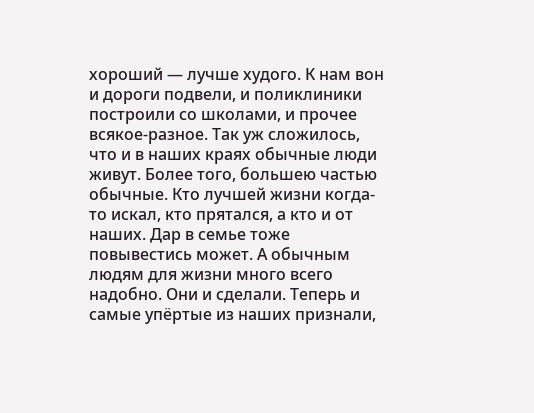хороший — лучше худого. К нам вон и дороги подвели, и поликлиники построили со школами, и прочее всякое-разное. Так уж сложилось, что и в наших краях обычные люди живут. Более того, большею частью обычные. Кто лучшей жизни когда-то искал, кто прятался, а кто и от наших. Дар в семье тоже повывестись может. А обычным людям для жизни много всего надобно. Они и сделали. Теперь и самые упёртые из наших признали,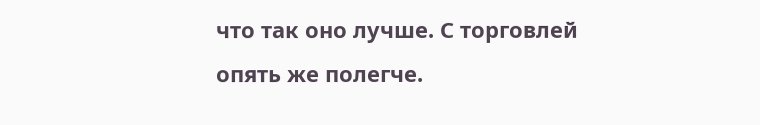что так оно лучше. С торговлей опять же полегче.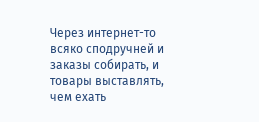Через интернет-то всяко сподручней и заказы собирать, и товары выставлять, чем ехать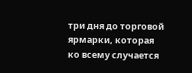три дня до торговой ярмарки, которая ко всему случается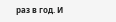раз в год. И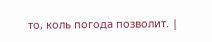то, коль погода позволит. |